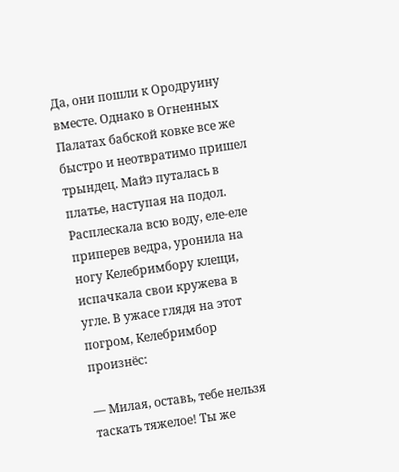Да, они пошли к Ородруину вместе. Однако в Огненных Палатах бабской ковке все же быстро и неотвратимо пришел трындец. Майэ путалась в платье, наступая на подол. Расплескала всю воду, еле-еле приперев ведра, уронила на ногу Келебримбору клещи, испачкала свои кружева в угле. В ужасе глядя на этот погром, Келебримбор произнёс:

— Милая, оставь, тебе нельзя таскать тяжелое! Ты же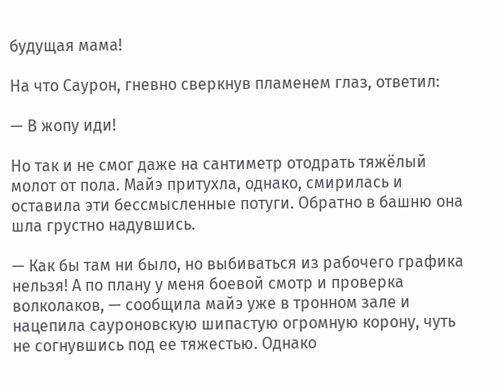будущая мама!

На что Саурон, гневно сверкнув пламенем глаз, ответил:

— В жопу иди!

Но так и не смог даже на сантиметр отодрать тяжёлый молот от пола. Майэ притухла, однако, смирилась и оставила эти бессмысленные потуги. Обратно в башню она шла грустно надувшись.

— Как бы там ни было, но выбиваться из рабочего графика нельзя! А по плану у меня боевой смотр и проверка волколаков, — сообщила майэ уже в тронном зале и нацепила сауроновскую шипастую огромную корону, чуть не согнувшись под ее тяжестью. Однако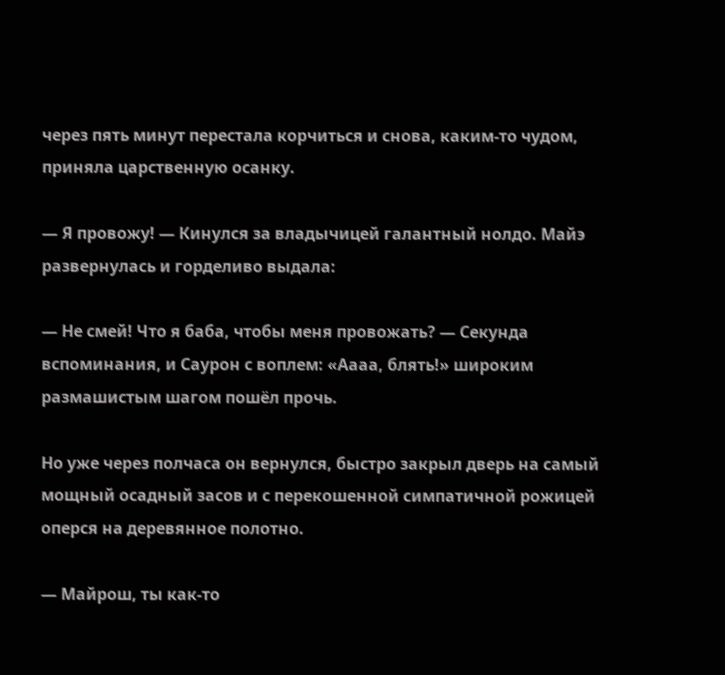через пять минут перестала корчиться и снова, каким-то чудом, приняла царственную осанку.

— Я провожу! — Кинулся за владычицей галантный нолдо. Майэ развернулась и горделиво выдала:

— Не смей! Что я баба, чтобы меня провожать? — Секунда вспоминания, и Саурон с воплем: «Аааа, блять!» широким размашистым шагом пошёл прочь.

Но уже через полчаса он вернулся, быстро закрыл дверь на самый мощный осадный засов и с перекошенной симпатичной рожицей оперся на деревянное полотно.

— Майрош, ты как-то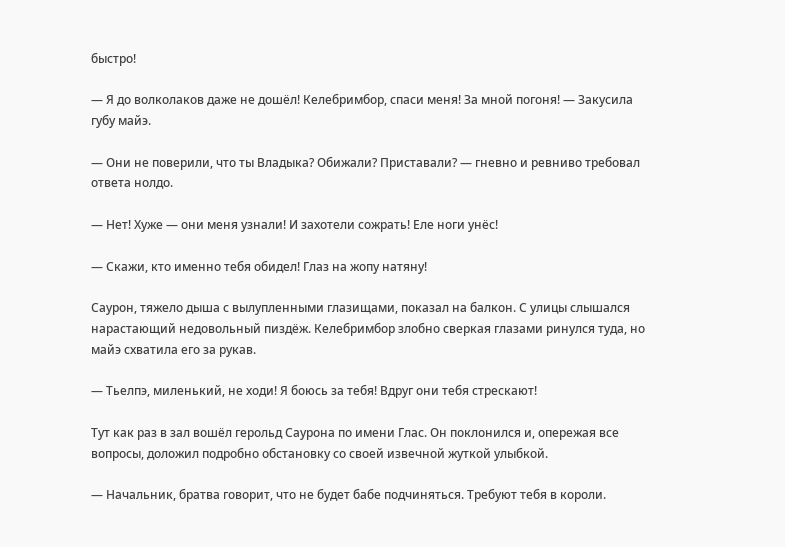быстро!

— Я до волколаков даже не дошёл! Келебримбор, спаси меня! За мной погоня! — Закусила губу майэ.

— Они не поверили, что ты Владыка? Обижали? Приставали? — гневно и ревниво требовал ответа нолдо.

— Нет! Хуже — они меня узнали! И захотели сожрать! Еле ноги унёс!

— Скажи, кто именно тебя обидел! Глаз на жопу натяну!

Саурон, тяжело дыша с вылупленными глазищами, показал на балкон. С улицы слышался нарастающий недовольный пиздёж. Келебримбор злобно сверкая глазами ринулся туда, но майэ схватила его за рукав.

— Тьелпэ, миленький, не ходи! Я боюсь за тебя! Вдруг они тебя стрескают!

Тут как раз в зал вошёл герольд Саурона по имени Глас. Он поклонился и, опережая все вопросы, доложил подробно обстановку со своей извечной жуткой улыбкой.

— Начальник, братва говорит, что не будет бабе подчиняться. Требуют тебя в короли.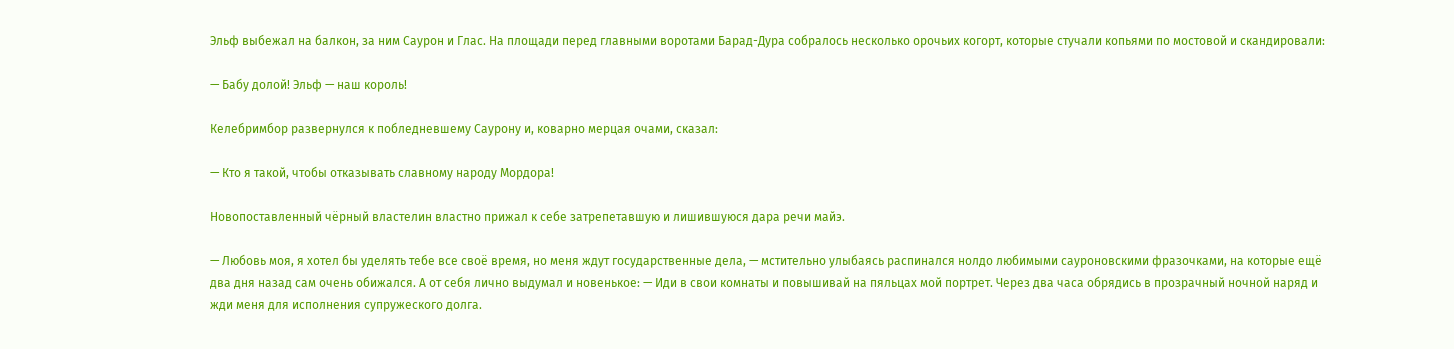Эльф выбежал на балкон, за ним Саурон и Глас. На площади перед главными воротами Барад-Дура собралось несколько орочьих когорт, которые стучали копьями по мостовой и скандировали:

— Бабу долой! Эльф — наш король!

Келебримбор развернулся к побледневшему Саурону и, коварно мерцая очами, сказал:

— Кто я такой, чтобы отказывать славному народу Мордора!

Новопоставленный чёрный властелин властно прижал к себе затрепетавшую и лишившуюся дара речи майэ.

— Любовь моя, я хотел бы уделять тебе все своё время, но меня ждут государственные дела, — мстительно улыбаясь распинался нолдо любимыми сауроновскими фразочками, на которые ещё два дня назад сам очень обижался. А от себя лично выдумал и новенькое: — Иди в свои комнаты и повышивай на пяльцах мой портрет. Через два часа обрядись в прозрачный ночной наряд и жди меня для исполнения супружеского долга.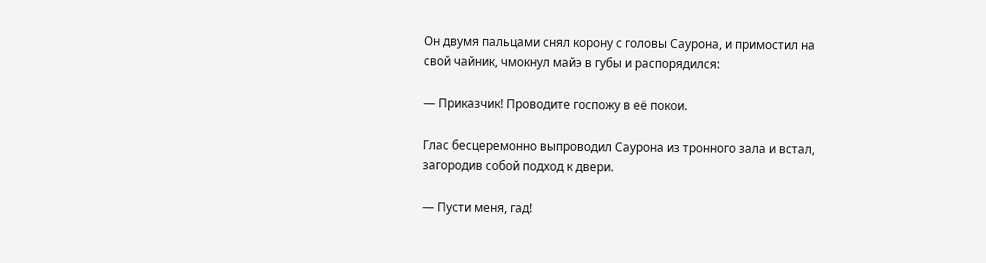Он двумя пальцами снял корону с головы Саурона, и примостил на свой чайник, чмокнул майэ в губы и распорядился:

— Приказчик! Проводите госпожу в её покои.

Глас бесцеремонно выпроводил Саурона из тронного зала и встал, загородив собой подход к двери.

— Пусти меня, гад!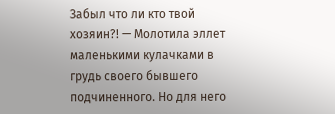Забыл что ли кто твой хозяин?! — Молотила эллет маленькими кулачками в грудь своего бывшего подчиненного. Но для него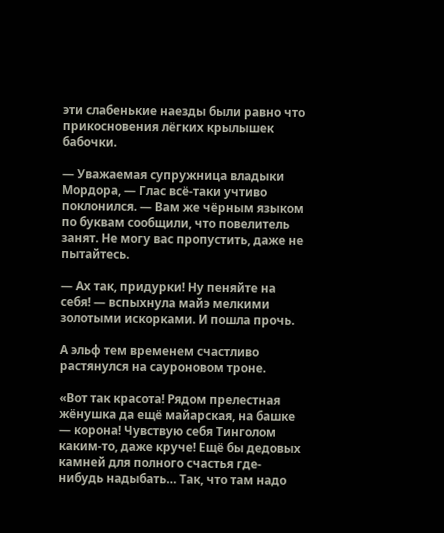эти слабенькие наезды были равно что прикосновения лёгких крылышек бабочки.

— Уважаемая супружница владыки Мордора, — Глас всё-таки учтиво поклонился. — Вам же чёрным языком по буквам сообщили, что повелитель занят. Не могу вас пропустить, даже не пытайтесь.

— Ах так, придурки! Ну пеняйте на себя! — вспыхнула майэ мелкими золотыми искорками. И пошла прочь.

А эльф тем временем счастливо растянулся на сауроновом троне.

«Вот так красота! Рядом прелестная жёнушка да ещё майарская, на башке — корона! Чувствую себя Тинголом каким-то, даже круче! Ещё бы дедовых камней для полного счастья где-нибудь надыбать… Так, что там надо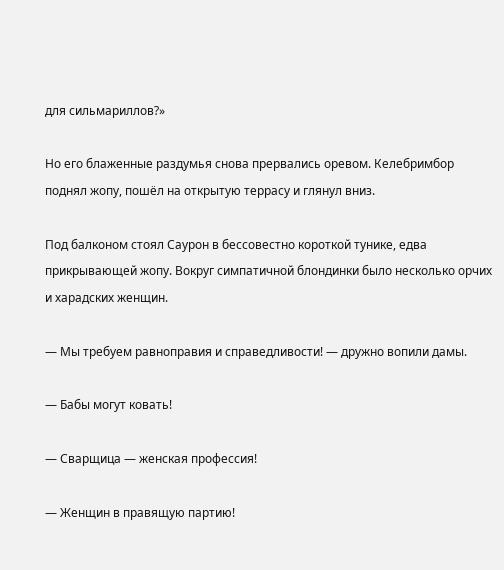для сильмариллов?»

Но его блаженные раздумья снова прервались оревом. Келебримбор поднял жопу, пошёл на открытую террасу и глянул вниз.

Под балконом стоял Саурон в бессовестно короткой тунике, едва прикрывающей жопу. Вокруг симпатичной блондинки было несколько орчих и харадских женщин.

— Мы требуем равноправия и справедливости! — дружно вопили дамы.

— Бабы могут ковать!

— Сварщица — женская профессия!

— Женщин в правящую партию!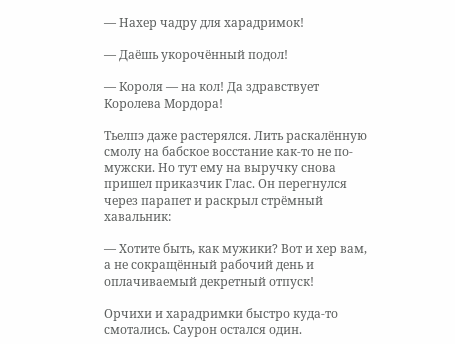— Нахер чадру для харадримок!

— Даёшь укорочённый подол!

— Короля — на кол! Да здравствует Королева Мордора!

Тьелпэ даже растерялся. Лить раскалённую смолу на бабское восстание как-то не по-мужски. Но тут ему на выручку снова пришел приказчик Глас. Он перегнулся через парапет и раскрыл стрёмный хавальник:

— Хотите быть, как мужики? Вот и хер вам, а не сокращённый рабочий день и оплачиваемый декретный отпуск!

Орчихи и харадримки быстро куда-то смотались. Саурон остался один.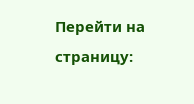Перейти на страницу: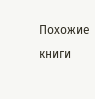Похожие книги